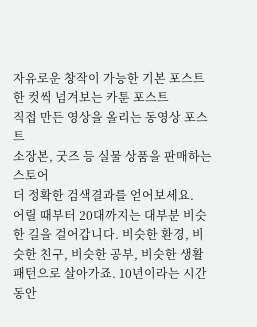자유로운 창작이 가능한 기본 포스트
한 컷씩 넘겨보는 카툰 포스트
직접 만든 영상을 올리는 동영상 포스트
소장본, 굿즈 등 실물 상품을 판매하는 스토어
더 정확한 검색결과를 얻어보세요.
어릴 때부터 20대까지는 대부분 비슷한 길을 걸어갑니다. 비슷한 환경, 비슷한 친구, 비슷한 공부, 비슷한 생활 패턴으로 살아가죠. 10년이라는 시간 동안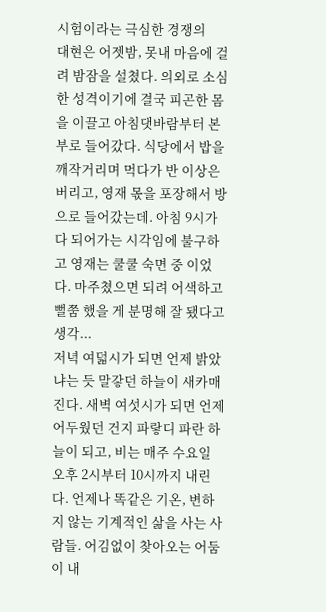시험이라는 극심한 경쟁의
대현은 어젯밤, 못내 마음에 걸려 밤잠을 설쳤다. 의외로 소심한 성격이기에 결국 피곤한 몸을 이끌고 아침댓바람부터 본부로 들어갔다. 식당에서 밥을 깨작거리며 먹다가 반 이상은 버리고, 영재 몫을 포장해서 방으로 들어갔는데. 아침 9시가 다 되어가는 시각임에 불구하고 영재는 쿨쿨 숙면 중 이었다. 마주쳤으면 되려 어색하고 뻘쭘 했을 게 분명해 잘 됐다고 생각...
저녁 여덟시가 되면 언제 밝았냐는 듯 말갛던 하늘이 새카매진다. 새벽 여섯시가 되면 언제 어두웠던 건지 파랗디 파란 하늘이 되고, 비는 매주 수요일 오후 2시부터 10시까지 내린다. 언제나 똑같은 기온, 변하지 않는 기계적인 삶을 사는 사람들. 어김없이 찾아오는 어둠이 내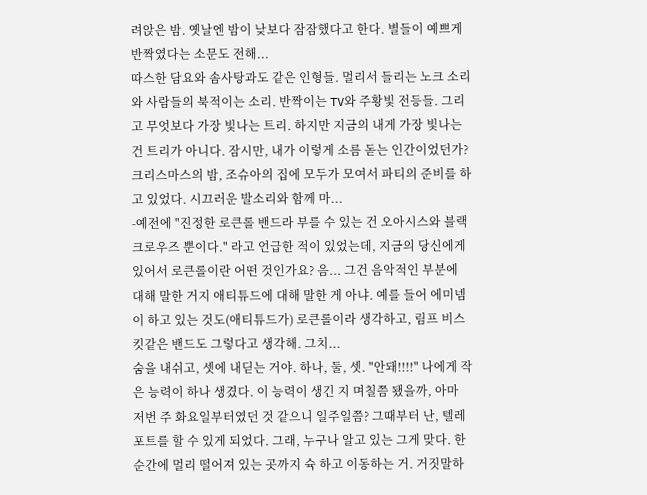려앉은 밤. 옛날엔 밤이 낮보다 잠잠했다고 한다. 별들이 예쁘게 반짝였다는 소문도 전해...
따스한 담요와 솜사탕과도 같은 인형들. 멀리서 들리는 노크 소리와 사람들의 북적이는 소리. 반짝이는 TV와 주황빛 전등들. 그리고 무엇보다 가장 빛나는 트리. 하지만 지금의 내게 가장 빛나는 건 트리가 아니다. 잠시만, 내가 이렇게 소름 돋는 인간이었던가? 크리스마스의 밤, 조슈아의 집에 모두가 모여서 파티의 준비를 하고 있었다. 시끄러운 발소리와 함께 마...
-예전에 "진정한 로큰롤 밴드라 부를 수 있는 건 오아시스와 블랙 크로우즈 뿐이다." 라고 언급한 적이 있었는데, 지금의 당신에게 있어서 로큰롤이란 어떤 것인가요? 음... 그건 음악적인 부분에 대해 말한 거지 애티튜드에 대해 말한 게 아냐. 예를 들어 에미넴이 하고 있는 것도(애티튜드가) 로큰롤이라 생각하고, 림프 비스킷같은 밴드도 그렇다고 생각해. 그치...
숨을 내쉬고, 셋에 내딛는 거야. 하나, 둘, 셋. "안돼!!!!" 나에게 작은 능력이 하나 생겼다. 이 능력이 생긴 지 며칠쯤 됐을까, 아마 저번 주 화요일부터였던 것 같으니 일주일쯤? 그때부터 난, 텔레포트를 할 수 있게 되었다. 그래, 누구나 알고 있는 그게 맞다. 한순간에 멀리 떨어져 있는 곳까지 슉 하고 이동하는 거. 거짓말하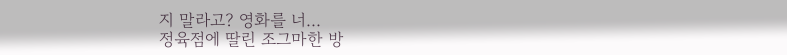지 말라고? 영화를 너...
정육점에 딸린 조그마한 방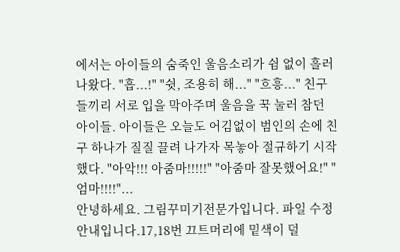에서는 아이들의 숨죽인 울음소리가 쉼 없이 흘러나왔다. "흡...!" "쉿, 조용히 해..." "흐흥..." 친구들끼리 서로 입을 막아주며 울음을 꾹 눌러 참던 아이들. 아이들은 오늘도 어김없이 범인의 손에 친구 하나가 질질 끌려 나가자 목놓아 절규하기 시작했다. "아악!!! 아줌마!!!!!" "아줌마 잘못했어요!" "엄마!!!!"...
안녕하세요. 그림꾸미기전문가입니다. 파일 수정 안내입니다.17,18번 끄트머리에 밑색이 덜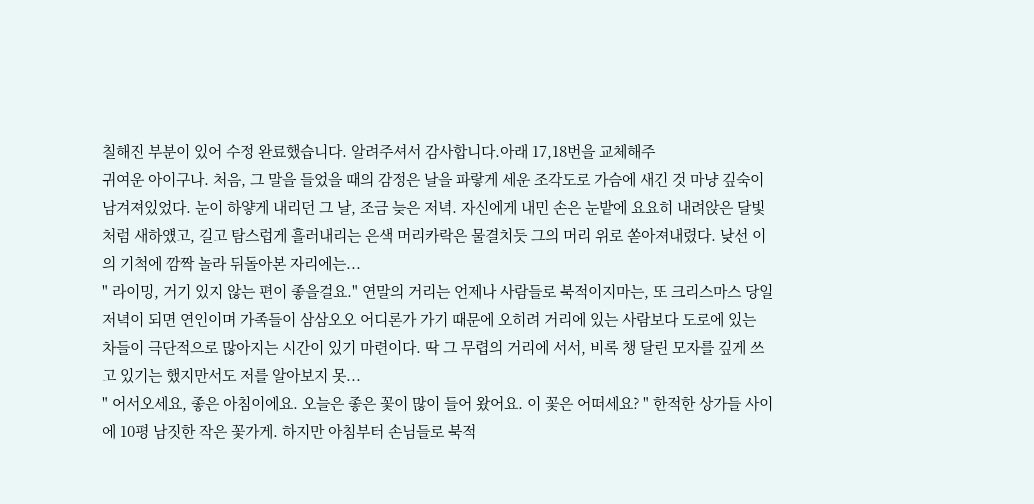칠해진 부분이 있어 수정 완료했습니다. 알려주셔서 감사합니다.아래 17,18번을 교체해주
귀여운 아이구나. 처음, 그 말을 들었을 때의 감정은 날을 파랗게 세운 조각도로 가슴에 새긴 것 마냥 깊숙이 남겨져있었다. 눈이 하얗게 내리던 그 날, 조금 늦은 저녁. 자신에게 내민 손은 눈밭에 요요히 내려앉은 달빛처럼 새하얬고, 길고 탐스럽게 흘러내리는 은색 머리카락은 물결치듯 그의 머리 위로 쏟아져내렸다. 낮선 이의 기척에 깜짝 놀라 뒤돌아본 자리에는...
" 라이밍, 거기 있지 않는 편이 좋을걸요." 연말의 거리는 언제나 사람들로 북적이지마는, 또 크리스마스 당일 저녁이 되면 연인이며 가족들이 삼삼오오 어디론가 가기 때문에 오히려 거리에 있는 사람보다 도로에 있는 차들이 극단적으로 많아지는 시간이 있기 마련이다. 딱 그 무렵의 거리에 서서, 비록 챙 달린 모자를 깊게 쓰고 있기는 했지만서도 저를 알아보지 못...
" 어서오세요, 좋은 아침이에요. 오늘은 좋은 꽃이 많이 들어 왔어요. 이 꽃은 어떠세요? " 한적한 상가들 사이에 10평 남짓한 작은 꽃가게. 하지만 아침부터 손님들로 북적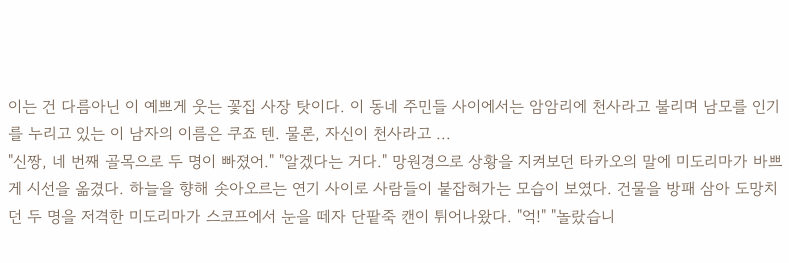이는 건 다름아닌 이 예쁘게 웃는 꽃집 사장 탓이다. 이 동네 주민들 사이에서는 암암리에 천사라고 불리며 남모를 인기를 누리고 있는 이 남자의 이름은 쿠죠 텐. 물론, 자신이 천사라고 ...
"신짱, 네 번째 골목으로 두 명이 빠졌어." "알겠다는 거다." 망원경으로 상황을 지켜보던 타카오의 말에 미도리마가 바쁘게 시선을 옮겼다. 하늘을 향해 솟아오르는 연기 사이로 사람들이 붙잡혀가는 모습이 보였다. 건물을 방패 삼아 도망치던 두 명을 저격한 미도리마가 스코프에서 눈을 떼자 단팥죽 캔이 튀어나왔다. "억!" "놀랐습니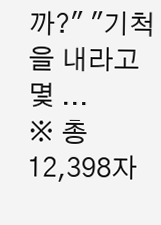까?" "기척을 내라고 몇 ...
※ 총 12,398자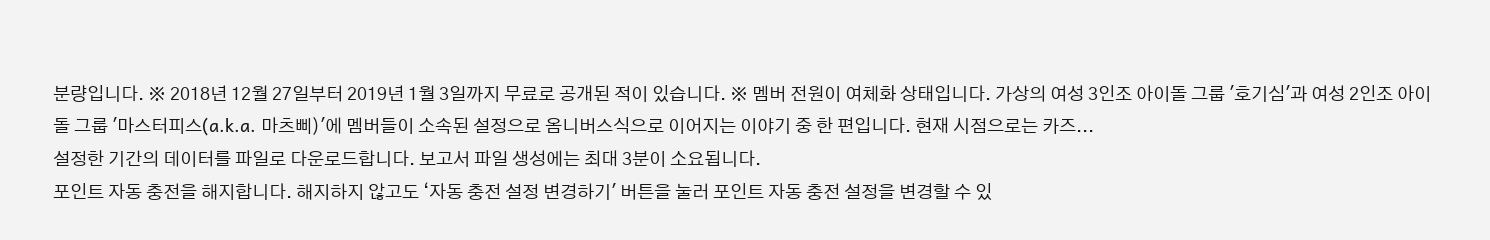분량입니다. ※ 2018년 12월 27일부터 2019년 1월 3일까지 무료로 공개된 적이 있습니다. ※ 멤버 전원이 여체화 상태입니다. 가상의 여성 3인조 아이돌 그룹 '호기심'과 여성 2인조 아이돌 그룹 '마스터피스(a.k.a. 마츠삐)'에 멤버들이 소속된 설정으로 옴니버스식으로 이어지는 이야기 중 한 편입니다. 현재 시점으로는 카즈...
설정한 기간의 데이터를 파일로 다운로드합니다. 보고서 파일 생성에는 최대 3분이 소요됩니다.
포인트 자동 충전을 해지합니다. 해지하지 않고도 ‘자동 충전 설정 변경하기' 버튼을 눌러 포인트 자동 충전 설정을 변경할 수 있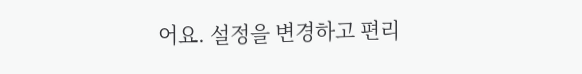어요. 설정을 변경하고 편리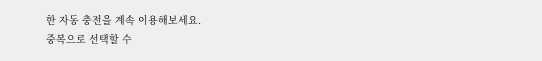한 자동 충전을 계속 이용해보세요.
중복으로 선택할 수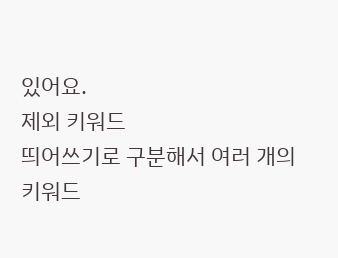있어요.
제외 키워드
띄어쓰기로 구분해서 여러 개의 키워드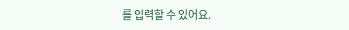를 입력할 수 있어요.